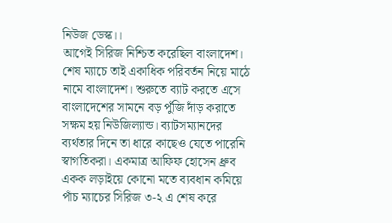নিউজ ডেস্ক।।
আগেই সিরিজ নিশ্চিত করেছিল বাংলাদেশ। শেষ ম্যাচে তাই একাধিক পরিবর্তন নিয়ে মাঠে নামে বাংলাদেশ। শুরুতে ব্যাট করতে এসে বাংলাদেশের সামনে বড় পুঁজি দাঁড় করাতে সক্ষম হয় নিউজিল্যান্ড। ব্যাটসম্যানদের ব্যর্থতার দিনে তা ধারে কাছেও যেতে পারেনি স্বাগতিকরা। একমাত্র আফিফ হোসেন ধ্রুব একক লড়াইয়ে কোনো মতে ব্যবধান কমিয়ে পাঁচ ম্যাচের সিরিজ ৩-২ এ শেষ করে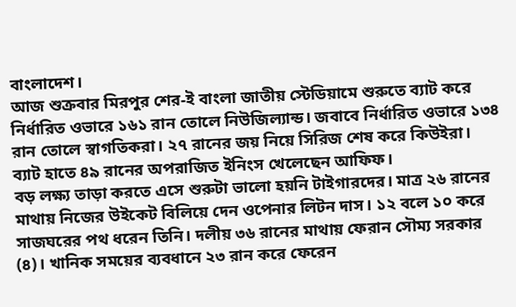বাংলাদেশ।
আজ শুক্রবার মিরপুর শের-ই বাংলা জাতীয় স্টেডিয়ামে শুরুতে ব্যাট করে নির্ধারিত ওভারে ১৬১ রান তোলে নিউজিল্যান্ড। জবাবে নির্ধারিত ওভারে ১৩৪ রান তোলে স্বাগতিকরা। ২৭ রানের জয় নিয়ে সিরিজ শেষ করে কিউইরা। ব্যাট হাতে ৪৯ রানের অপরাজিত ইনিংস খেলেছেন আফিফ।
বড় লক্ষ্য তাড়া করতে এসে শুরুটা ভালো হয়নি টাইগারদের। মাত্র ২৬ রানের মাথায় নিজের উইকেট বিলিয়ে দেন ওপেনার লিটন দাস। ১২ বলে ১০ করে সাজঘরের পথ ধরেন তিনি। দলীয় ৩৬ রানের মাথায় ফেরান সৌম্য সরকার (৪)। খানিক সময়ের ব্যবধানে ২৩ রান করে ফেরেন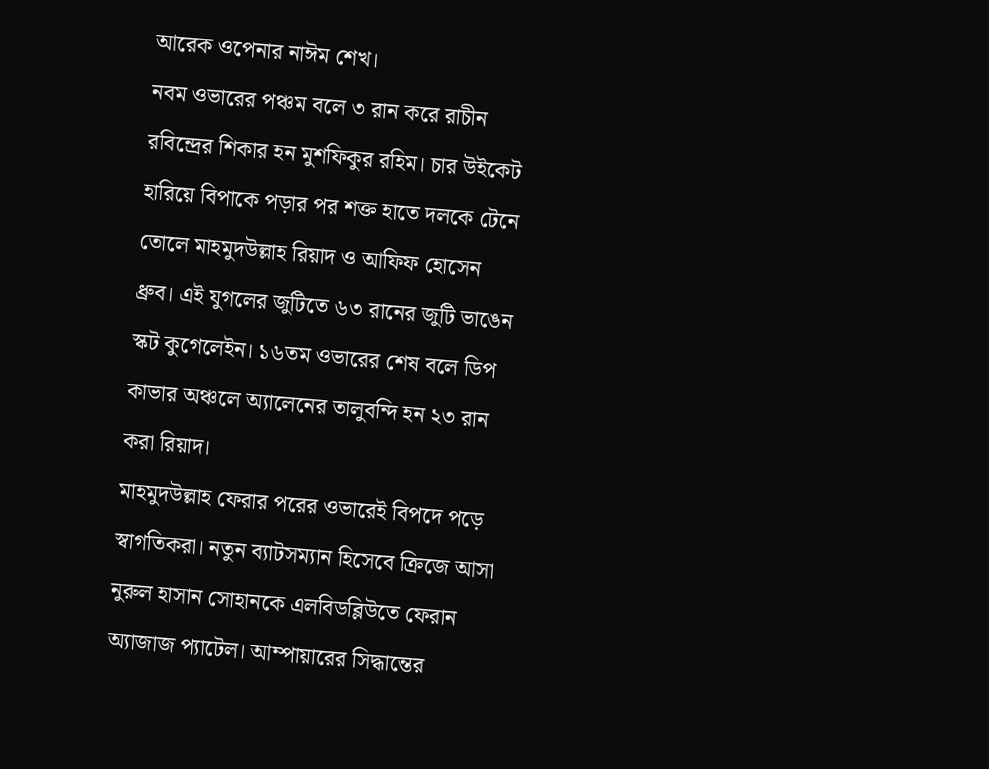আরেক ওপেনার নাঈম শেখ।
নবম ওভারের পঞ্চম বলে ৩ রান করে রাচীন রবিন্দ্রের শিকার হন মুশফিকুর রহিম। চার উইকেট হারিয়ে বিপাকে পড়ার পর শক্ত হাতে দলকে টেনে তোলে মাহমুদউল্লাহ রিয়াদ ও আফিফ হোসেন ধ্রুব। এই যুগলের জুটিতে ৬৩ রানের জুটি ভাঙেন স্কট কুগেলেইন। ১৬তম ওভারের শেষ বলে ডিপ কাভার অঞ্চলে অ্যালেনের তালুবন্দি হন ২৩ রান করা রিয়াদ।
মাহমুদউল্লাহ ফেরার পরের ওভারেই বিপদে পড়ে স্বাগতিকরা। নতুন ব্যাটসম্যান হিসেবে ক্রিজে আসা নুরুল হাসান সোহানকে এলবিডব্লিউতে ফেরান অ্যাজাজ প্যাটেল। আম্পায়ারের সিদ্ধান্তের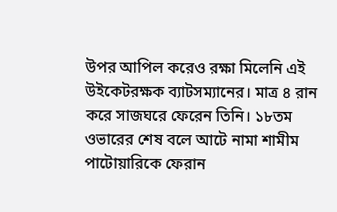উপর আপিল করেও রক্ষা মিলেনি এই উইকেটরক্ষক ব্যাটসম্যানের। মাত্র ৪ রান করে সাজঘরে ফেরেন তিনি। ১৮তম ওভারের শেষ বলে আটে নামা শামীম পাটোয়ারিকে ফেরান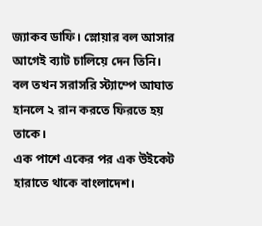জ্যাকব ডাফি। স্লোয়ার বল আসার আগেই ব্যাট চালিয়ে দেন তিনি। বল তখন সরাসরি স্ট্যাম্পে আঘাত হানলে ২ রান করতে ফিরতে হয় তাকে।
এক পাশে একের পর এক উইকেট হারাতে থাকে বাংলাদেশ।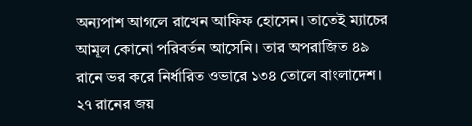অন্যপাশ আগলে রাখেন আফিফ হোসেন। তাতেই ম্যাচের আমূল কোনো পরিবর্তন আসেনি। তার অপরাজিত ৪৯ রানে ভর করে নির্ধারিত ওভারে ১৩৪ তোলে বাংলাদেশ। ২৭ রানের জয়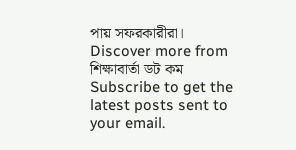পায় সফরকারীরা।
Discover more from শিক্ষাবার্তা ডট কম
Subscribe to get the latest posts sent to your email.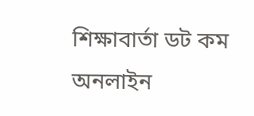শিক্ষাবার্তা ডট কম অনলাইন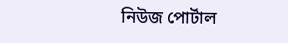নিউজ পোর্টাল